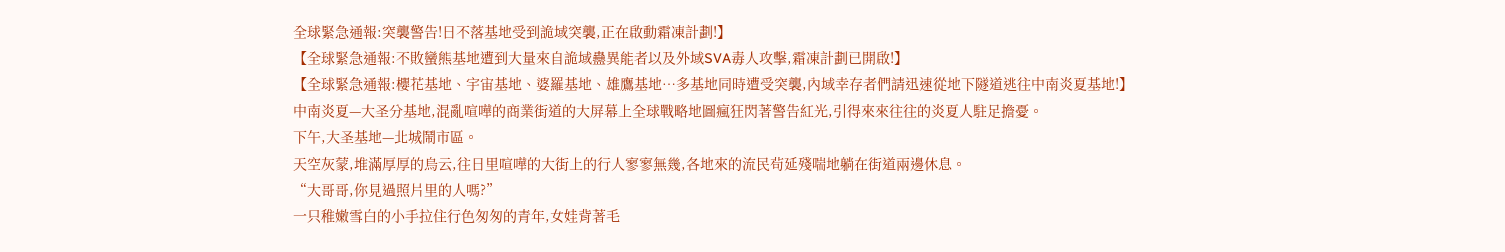全球緊急通報:突襲警告!日不落基地受到詭域突襲,正在啟動霜凍計劃!】
【全球緊急通報:不敗蠻熊基地遭到大量來自詭域蠱異能者以及外域SVA毒人攻擊,霜凍計劃已開啟!】
【全球緊急通報:櫻花基地、宇宙基地、婆羅基地、雄鷹基地…多基地同時遭受突襲,內域幸存者們請迅速從地下隧道逃往中南炎夏基地!】
中南炎夏—大圣分基地,混亂喧嘩的商業街道的大屏幕上全球戰略地圖瘋狂閃著警告紅光,引得來來往往的炎夏人駐足擔憂。
下午,大圣基地—北城鬧市區。
天空灰蒙,堆滿厚厚的烏云,往日里喧嘩的大街上的行人寥寥無幾,各地來的流民茍延殘喘地躺在街道兩邊休息。
“大哥哥,你見過照片里的人嗎?”
一只稚嫩雪白的小手拉住行色匆匆的青年,女娃背著毛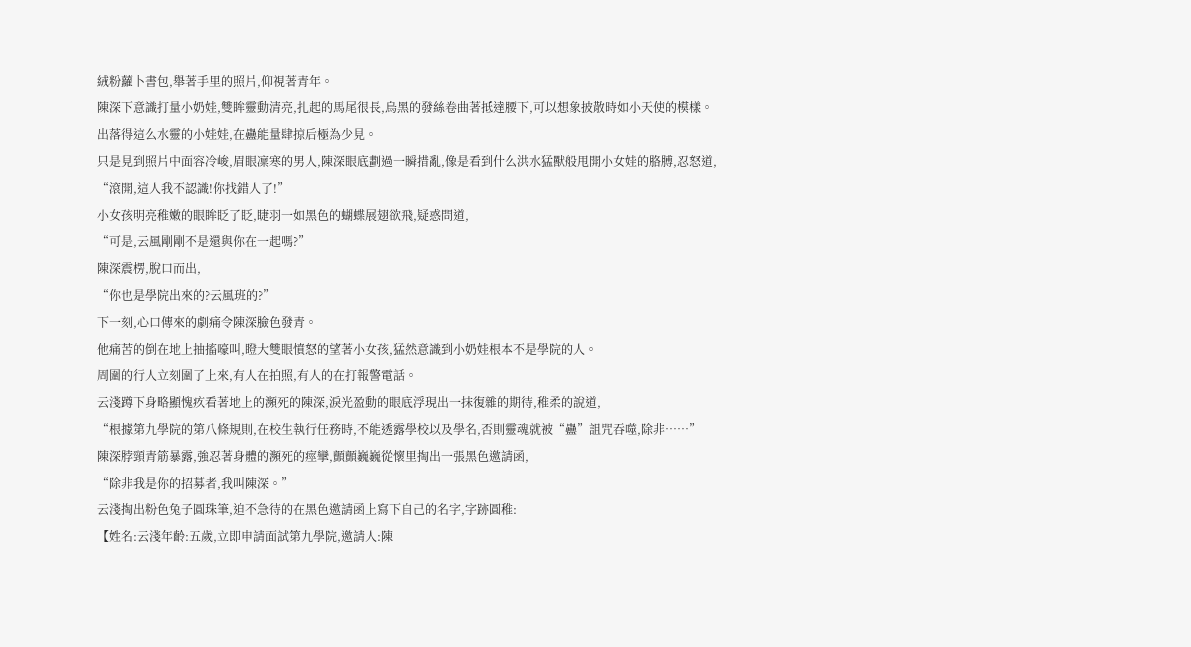絨粉蘿卜書包,舉著手里的照片,仰視著青年。
陳深下意識打量小奶娃,雙眸靈動清亮,扎起的馬尾很長,烏黑的發絲卷曲著抵達腰下,可以想象披散時如小天使的模樣。
出落得這么水靈的小娃娃,在蠱能量肆掠后極為少見。
只是見到照片中面容冷峻,眉眼凜寒的男人,陳深眼底劃過一瞬措亂,像是看到什么洪水猛獸般甩開小女娃的胳膊,忍怒道,
“滾開,這人我不認識!你找錯人了!”
小女孩明亮稚嫩的眼眸眨了眨,睫羽一如黑色的蝴蝶展翅欲飛,疑惑問道,
“可是,云風剛剛不是還與你在一起嗎?”
陳深震楞,脫口而出,
“你也是學院出來的?云風班的?”
下一刻,心口傳來的劇痛令陳深臉色發青。
他痛苦的倒在地上抽搐嚎叫,瞪大雙眼憤怒的望著小女孩,猛然意識到小奶娃根本不是學院的人。
周圍的行人立刻圍了上來,有人在拍照,有人的在打報警電話。
云淺蹲下身略顯愧疚看著地上的瀕死的陳深,淚光盈動的眼底浮現出一抹復雜的期待,稚柔的說道,
“根據第九學院的第八條規則,在校生執行任務時,不能透露學校以及學名,否則靈魂就被“蠱”詛咒吞噬,除非……”
陳深脖頸青筋暴露,強忍著身體的瀕死的痙攣,顫顫巍巍從懷里掏出一張黑色邀請函,
“除非我是你的招募者,我叫陳深。”
云淺掏出粉色兔子圓珠筆,迫不急待的在黑色邀請函上寫下自己的名字,字跡圓稚:
【姓名:云淺年齡:五歲,立即申請面試第九學院,邀請人:陳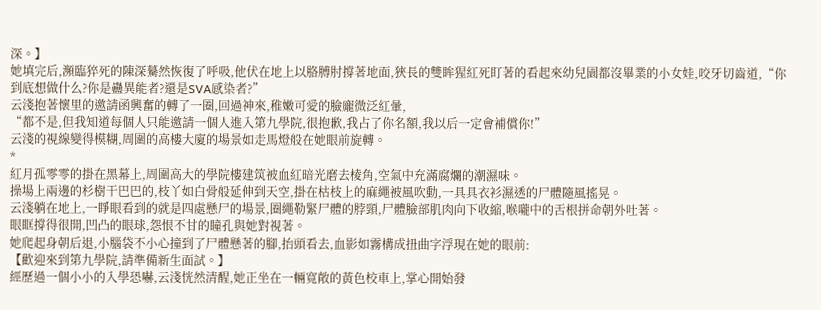深。】
她填完后,瀕臨猝死的陳深驀然恢復了呼吸,他伏在地上以胳膊肘撐著地面,狹長的雙眸猩紅死盯著的看起來幼兒園都沒畢業的小女娃,咬牙切齒道,“你到底想做什么?你是蠱異能者?還是SVA感染者?”
云淺抱著懷里的邀請函興奮的轉了一圈,回過神來,稚嫩可愛的臉龐微泛紅暈,
“都不是,但我知道每個人只能邀請一個人進入第九學院,很抱歉,我占了你名額,我以后一定會補償你!”
云淺的視線變得模糊,周圍的高樓大廈的場景如走馬燈般在她眼前旋轉。
*
紅月孤零零的掛在黑幕上,周圍高大的學院樓建筑被血紅暗光磨去棱角,空氣中充滿腐爛的潮濕味。
操場上兩邊的杉樹干巴巴的,枝丫如白骨般延伸到天空,掛在枯枝上的麻繩被風吹動,一具具衣衫濕透的尸體隨風搖晃。
云淺躺在地上,一睜眼看到的就是四處懸尸的場景,圈繩勒緊尸體的脖頸,尸體臉部肌肉向下收縮,喉嚨中的舌根拼命朝外吐著。
眼眶撐得很開,凹凸的眼球,怨恨不甘的瞳孔與她對視著。
她爬起身朝后退,小腦袋不小心撞到了尸體懸著的腳,抬頭看去,血影如霧構成扭曲字浮現在她的眼前:
【歡迎來到第九學院,請準備新生面試。】
經歷過一個小小的入學恐嚇,云淺恍然清醒,她正坐在一輛寬敞的黃色校車上,掌心開始發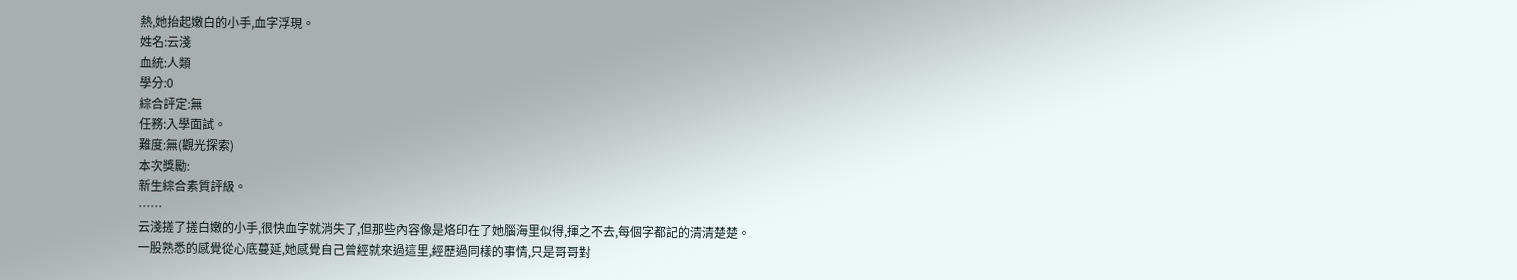熱,她抬起嫩白的小手,血字浮現。
姓名:云淺
血統:人類
學分:0
綜合評定:無
任務:入學面試。
難度:無(觀光探索)
本次獎勵:
新生綜合素質評級。
……
云淺搓了搓白嫩的小手,很快血字就消失了,但那些內容像是烙印在了她腦海里似得,揮之不去,每個字都記的清清楚楚。
一股熟悉的感覺從心底蔓延,她感覺自己曾經就來過這里,經歷過同樣的事情,只是哥哥對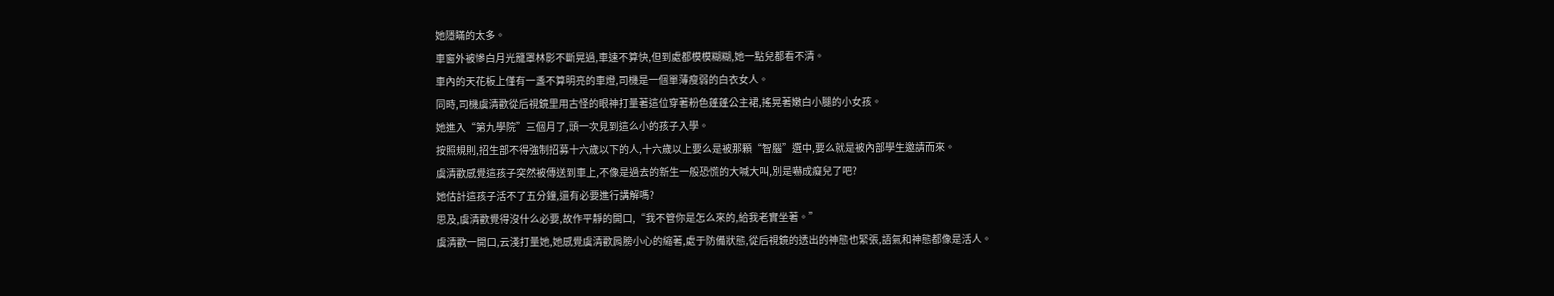她隱瞞的太多。
車窗外被慘白月光籠罩林影不斷晃過,車速不算快,但到處都模模糊糊,她一點兒都看不清。
車內的天花板上僅有一盞不算明亮的車燈,司機是一個單薄瘦弱的白衣女人。
同時,司機虞清歡從后視鏡里用古怪的眼神打量著這位穿著粉色蓬蓬公主裙,搖晃著嫩白小腿的小女孩。
她進入“第九學院”三個月了,頭一次見到這么小的孩子入學。
按照規則,招生部不得強制招募十六歲以下的人,十六歲以上要么是被那顆“智腦”選中,要么就是被內部學生邀請而來。
虞清歡感覺這孩子突然被傳送到車上,不像是過去的新生一般恐慌的大喊大叫,別是嚇成癡兒了吧?
她估計這孩子活不了五分鐘,還有必要進行講解嗎?
思及,虞清歡覺得沒什么必要,故作平靜的開口,“我不管你是怎么來的,給我老實坐著。”
虞清歡一開口,云淺打量她,她感覺虞清歡肩膀小心的縮著,處于防備狀態,從后視鏡的透出的神態也緊張,語氣和神態都像是活人。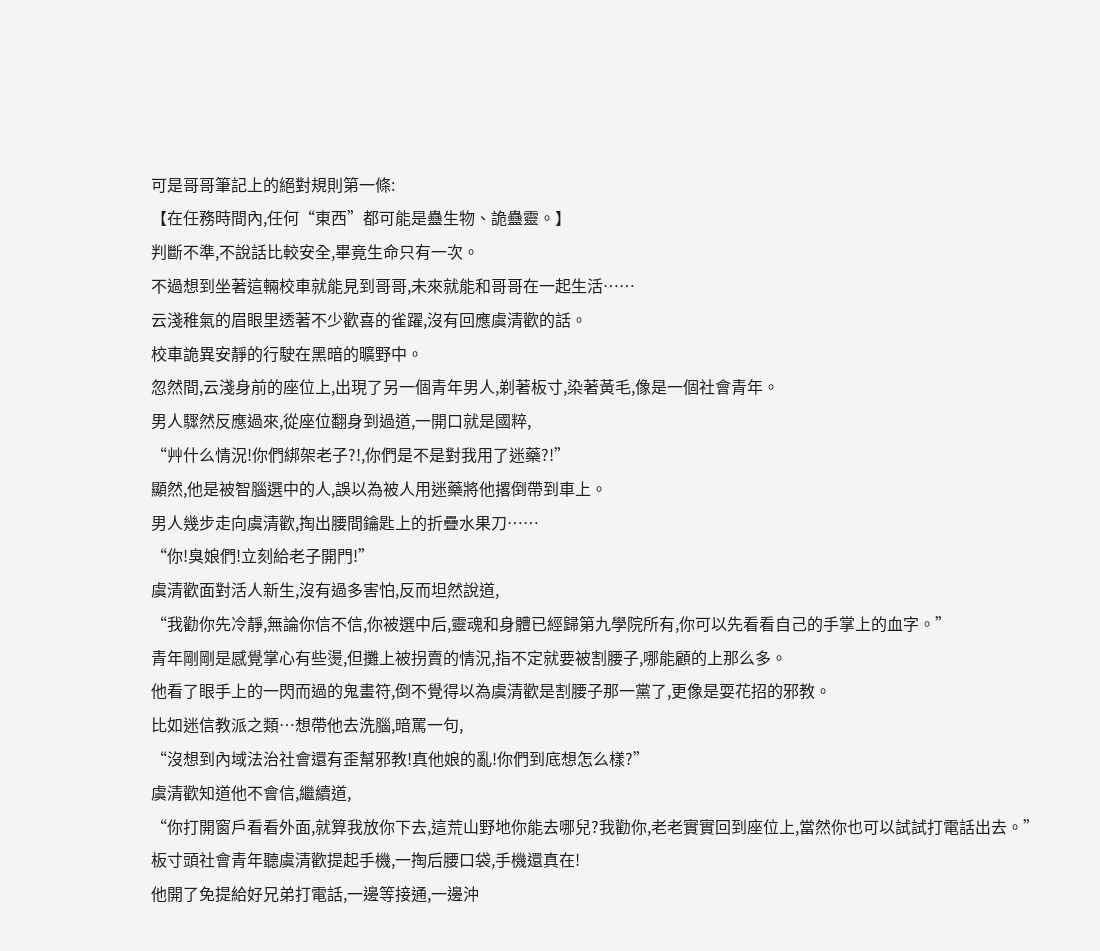可是哥哥筆記上的絕對規則第一條:
【在任務時間內,任何“東西”都可能是蠱生物、詭蠱靈。】
判斷不準,不說話比較安全,畢竟生命只有一次。
不過想到坐著這輛校車就能見到哥哥,未來就能和哥哥在一起生活……
云淺稚氣的眉眼里透著不少歡喜的雀躍,沒有回應虞清歡的話。
校車詭異安靜的行駛在黑暗的曠野中。
忽然間,云淺身前的座位上,出現了另一個青年男人,剃著板寸,染著黃毛,像是一個社會青年。
男人驟然反應過來,從座位翻身到過道,一開口就是國粹,
“艸什么情況!你們綁架老子?!,你們是不是對我用了迷藥?!”
顯然,他是被智腦選中的人,誤以為被人用迷藥將他撂倒帶到車上。
男人幾步走向虞清歡,掏出腰間鑰匙上的折疊水果刀……
“你!臭娘們!立刻給老子開門!”
虞清歡面對活人新生,沒有過多害怕,反而坦然說道,
“我勸你先冷靜,無論你信不信,你被選中后,靈魂和身體已經歸第九學院所有,你可以先看看自己的手掌上的血字。”
青年剛剛是感覺掌心有些燙,但攤上被拐賣的情況,指不定就要被割腰子,哪能顧的上那么多。
他看了眼手上的一閃而過的鬼畫符,倒不覺得以為虞清歡是割腰子那一黨了,更像是耍花招的邪教。
比如迷信教派之類…想帶他去洗腦,暗罵一句,
“沒想到內域法治社會還有歪幫邪教!真他娘的亂!你們到底想怎么樣?”
虞清歡知道他不會信,繼續道,
“你打開窗戶看看外面,就算我放你下去,這荒山野地你能去哪兒?我勸你,老老實實回到座位上,當然你也可以試試打電話出去。”
板寸頭社會青年聽虞清歡提起手機,一掏后腰口袋,手機還真在!
他開了免提給好兄弟打電話,一邊等接通,一邊沖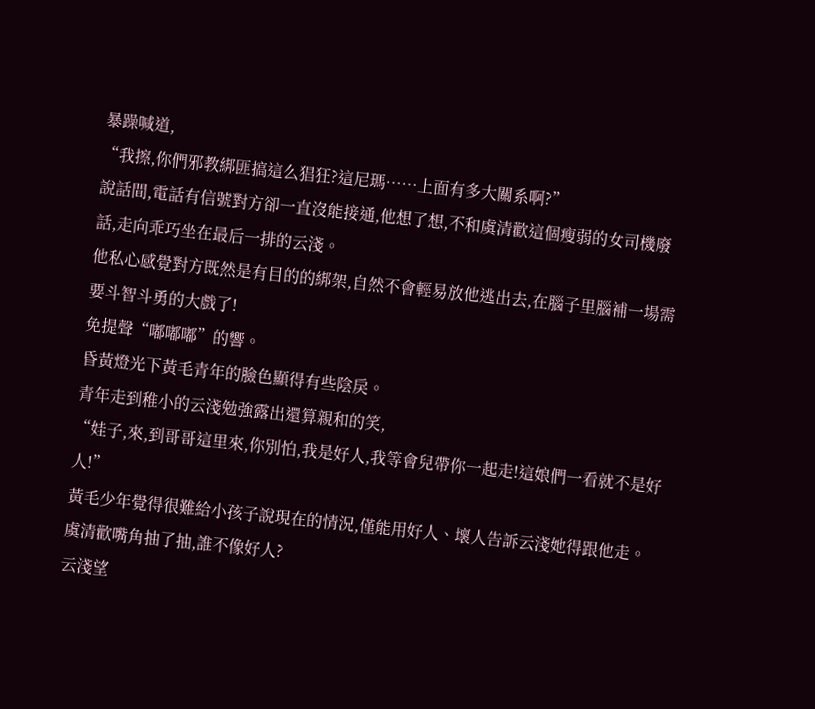暴躁喊道,
“我擦,你們邪教綁匪搞這么猖狂?這尼瑪……上面有多大關系啊?”
說話間,電話有信號對方卻一直沒能接通,他想了想,不和虞清歡這個瘦弱的女司機廢話,走向乖巧坐在最后一排的云淺。
他私心感覺對方既然是有目的的綁架,自然不會輕易放他逃出去,在腦子里腦補一場需要斗智斗勇的大戲了!
免提聲“嘟嘟嘟”的響。
昏黃燈光下黃毛青年的臉色顯得有些陰戾。
青年走到稚小的云淺勉強露出還算親和的笑,
“娃子,來,到哥哥這里來,你別怕,我是好人,我等會兒帶你一起走!這娘們一看就不是好人!”
黃毛少年覺得很難給小孩子說現在的情況,僅能用好人、壞人告訴云淺她得跟他走。
虞清歡嘴角抽了抽,誰不像好人?
云淺望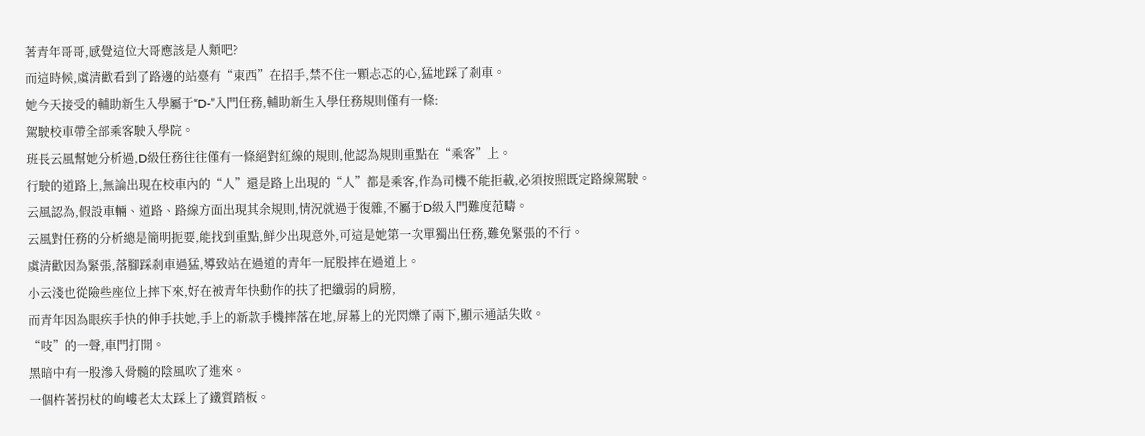著青年哥哥,感覺這位大哥應該是人類吧?
而這時候,虞清歡看到了路邊的站臺有“東西”在招手,禁不住一顆忐忑的心,猛地踩了剎車。
她今天接受的輔助新生入學屬于“D-”入門任務,輔助新生入學任務規則僅有一條:
駕駛校車帶全部乘客駛入學院。
班長云風幫她分析過,D級任務往往僅有一條絕對紅線的規則,他認為規則重點在“乘客”上。
行駛的道路上,無論出現在校車內的“人”還是路上出現的“人”都是乘客,作為司機不能拒載,必須按照既定路線駕駛。
云風認為,假設車輛、道路、路線方面出現其余規則,情況就過于復雜,不屬于D級入門難度范疇。
云風對任務的分析總是簡明扼要,能找到重點,鮮少出現意外,可這是她第一次單獨出任務,難免緊張的不行。
虞清歡因為緊張,落腳踩剎車過猛,導致站在過道的青年一屁股摔在過道上。
小云淺也從險些座位上摔下來,好在被青年快動作的扶了把纖弱的肩膀,
而青年因為眼疾手快的伸手扶她,手上的新款手機摔落在地,屏幕上的光閃爍了兩下,顯示通話失敗。
“吱”的一聲,車門打開。
黑暗中有一股滲入骨髓的陰風吹了進來。
一個杵著拐杖的岣嶁老太太踩上了鐵質踏板。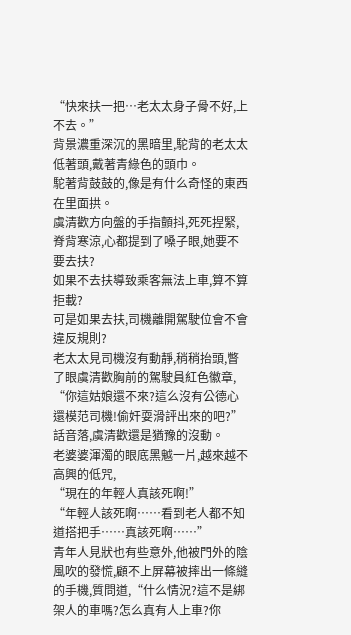“快來扶一把…老太太身子骨不好,上不去。”
背景濃重深沉的黑暗里,駝背的老太太低著頭,戴著青綠色的頭巾。
駝著背鼓鼓的,像是有什么奇怪的東西在里面拱。
虞清歡方向盤的手指顫抖,死死捏緊,脊背寒涼,心都提到了嗓子眼,她要不要去扶?
如果不去扶導致乘客無法上車,算不算拒載?
可是如果去扶,司機離開駕駛位會不會違反規則?
老太太見司機沒有動靜,稍稍抬頭,瞥了眼虞清歡胸前的駕駛員紅色徽章,
“你這姑娘還不來?這么沒有公德心還模范司機!偷奸耍滑評出來的吧?”
話音落,虞清歡還是猶豫的沒動。
老婆婆渾濁的眼底黑魆一片,越來越不高興的低咒,
“現在的年輕人真該死啊!”
“年輕人該死啊……看到老人都不知道搭把手……真該死啊……”
青年人見狀也有些意外,他被門外的陰風吹的發慌,顧不上屏幕被摔出一條縫的手機,質問道,“什么情況?這不是綁架人的車嗎?怎么真有人上車?你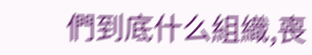們到底什么組織,喪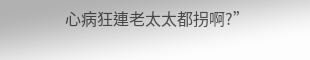心病狂連老太太都拐啊?”